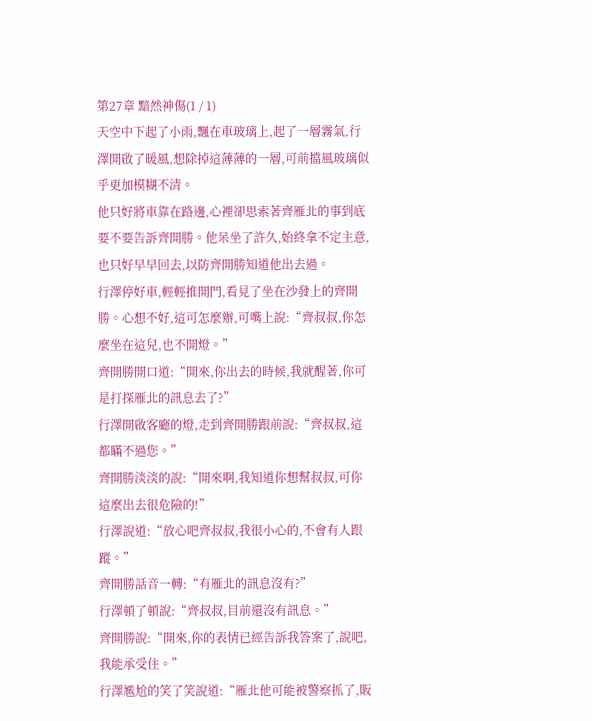第27章 黯然神傷(1 / 1)
天空中下起了小雨,飄在車玻璃上,起了一層霧氣,行澤開啟了暖風,想除掉這薄薄的一層,可前擋風玻璃似乎更加模糊不清。
他只好將車靠在路邊,心裡卻思索著齊雁北的事到底要不要告訴齊開勝。他呆坐了許久,始終拿不定主意,也只好早早回去,以防齊開勝知道他出去過。
行澤停好車,輕輕推開門,看見了坐在沙發上的齊開勝。心想不好,這可怎麼辦,可嘴上說:“齊叔叔,你怎麼坐在這兒,也不開燈。”
齊開勝開口道:“開來,你出去的時候,我就醒著,你可是打探雁北的訊息去了?”
行澤開啟客廳的燈,走到齊開勝跟前說:“齊叔叔,這都瞞不過您。”
齊開勝淡淡的說:“開來啊,我知道你想幫叔叔,可你這麼出去很危險的!”
行澤說道:“放心吧齊叔叔,我很小心的,不會有人跟蹤。”
齊開勝話音一轉:“有雁北的訊息沒有?”
行澤頓了頓說:“齊叔叔,目前還沒有訊息。”
齊開勝說:“開來,你的表情已經告訴我答案了,說吧,我能承受住。”
行澤尷尬的笑了笑說道:“雁北他可能被警察抓了,販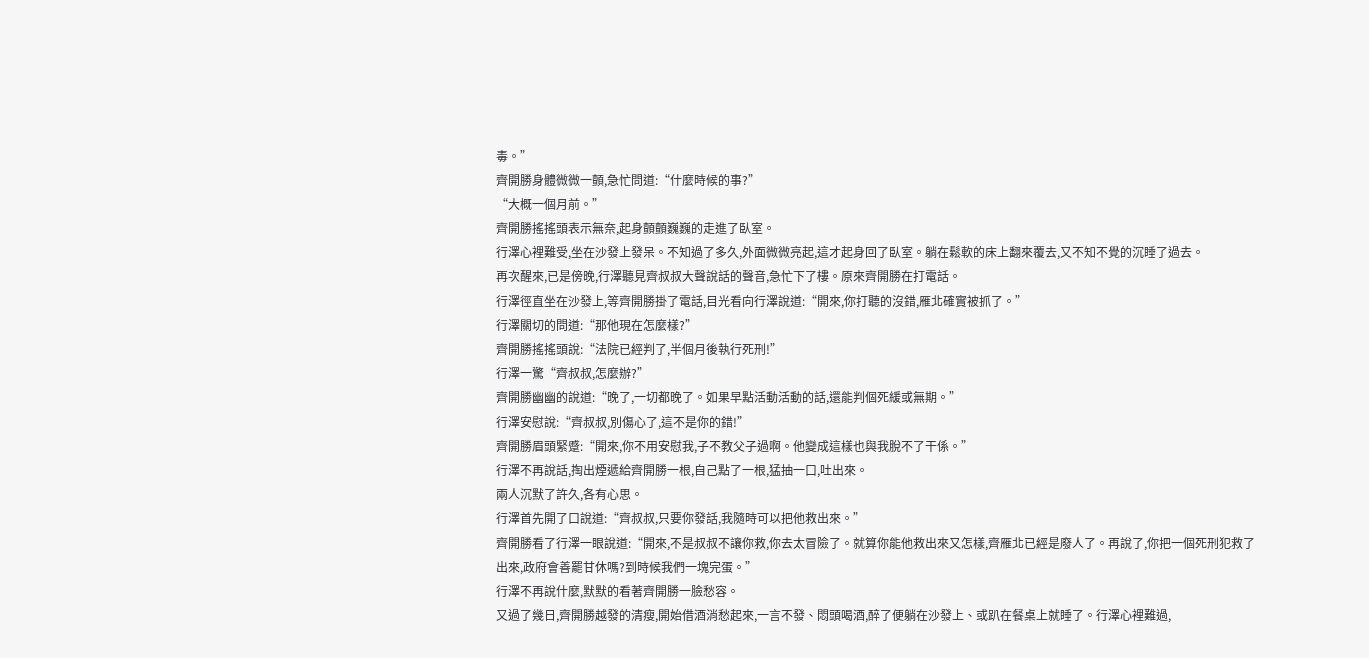毒。”
齊開勝身體微微一顫,急忙問道:“什麼時候的事?”
“大概一個月前。”
齊開勝搖搖頭表示無奈,起身顫顫巍巍的走進了臥室。
行澤心裡難受,坐在沙發上發呆。不知過了多久,外面微微亮起,這才起身回了臥室。躺在鬆軟的床上翻來覆去,又不知不覺的沉睡了過去。
再次醒來,已是傍晚,行澤聽見齊叔叔大聲說話的聲音,急忙下了樓。原來齊開勝在打電話。
行澤徑直坐在沙發上,等齊開勝掛了電話,目光看向行澤說道:“開來,你打聽的沒錯,雁北確實被抓了。”
行澤關切的問道:“那他現在怎麼樣?”
齊開勝搖搖頭說:“法院已經判了,半個月後執行死刑!”
行澤一驚“齊叔叔,怎麼辦?”
齊開勝幽幽的說道:“晚了,一切都晚了。如果早點活動活動的話,還能判個死緩或無期。”
行澤安慰說:“齊叔叔,別傷心了,這不是你的錯!”
齊開勝眉頭緊蹙:“開來,你不用安慰我,子不教父子過啊。他變成這樣也與我脫不了干係。”
行澤不再說話,掏出煙遞給齊開勝一根,自己點了一根,猛抽一口,吐出來。
兩人沉默了許久,各有心思。
行澤首先開了口說道:“齊叔叔,只要你發話,我隨時可以把他救出來。”
齊開勝看了行澤一眼說道:“開來,不是叔叔不讓你救,你去太冒險了。就算你能他救出來又怎樣,齊雁北已經是廢人了。再說了,你把一個死刑犯救了出來,政府會善罷甘休嗎?到時候我們一塊完蛋。”
行澤不再說什麼,默默的看著齊開勝一臉愁容。
又過了幾日,齊開勝越發的清瘦,開始借酒消愁起來,一言不發、悶頭喝酒,醉了便躺在沙發上、或趴在餐桌上就睡了。行澤心裡難過,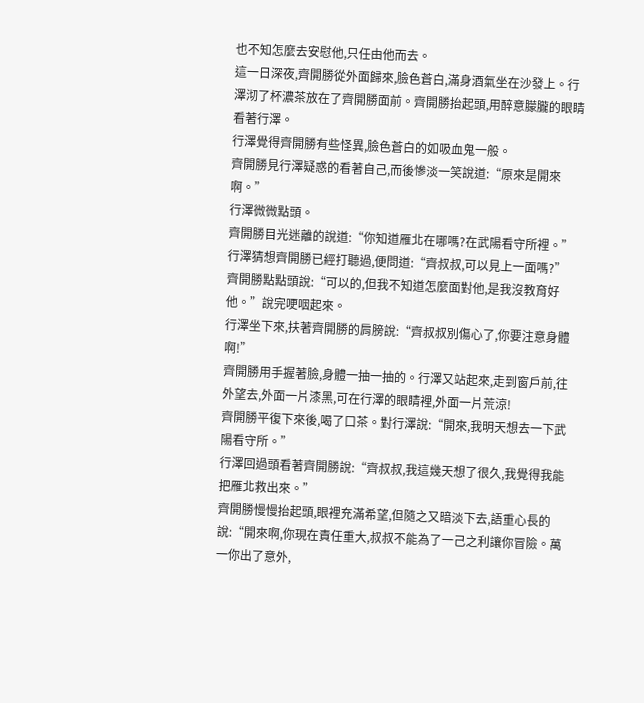也不知怎麼去安慰他,只任由他而去。
這一日深夜,齊開勝從外面歸來,臉色蒼白,滿身酒氣坐在沙發上。行澤沏了杯濃茶放在了齊開勝面前。齊開勝抬起頭,用醉意朦朧的眼睛看著行澤。
行澤覺得齊開勝有些怪異,臉色蒼白的如吸血鬼一般。
齊開勝見行澤疑惑的看著自己,而後慘淡一笑說道:“原來是開來啊。”
行澤微微點頭。
齊開勝目光迷離的說道:“你知道雁北在哪嗎?在武陽看守所裡。”
行澤猜想齊開勝已經打聽過,便問道:“齊叔叔,可以見上一面嗎?”
齊開勝點點頭說:“可以的,但我不知道怎麼面對他,是我沒教育好他。”說完哽咽起來。
行澤坐下來,扶著齊開勝的肩膀說:“齊叔叔別傷心了,你要注意身體啊!”
齊開勝用手握著臉,身體一抽一抽的。行澤又站起來,走到窗戶前,往外望去,外面一片漆黑,可在行澤的眼睛裡,外面一片荒涼!
齊開勝平復下來後,喝了口茶。對行澤說:“開來,我明天想去一下武陽看守所。”
行澤回過頭看著齊開勝說:“齊叔叔,我這幾天想了很久,我覺得我能把雁北救出來。”
齊開勝慢慢抬起頭,眼裡充滿希望,但隨之又暗淡下去,語重心長的說:“開來啊,你現在責任重大,叔叔不能為了一己之利讓你冒險。萬一你出了意外,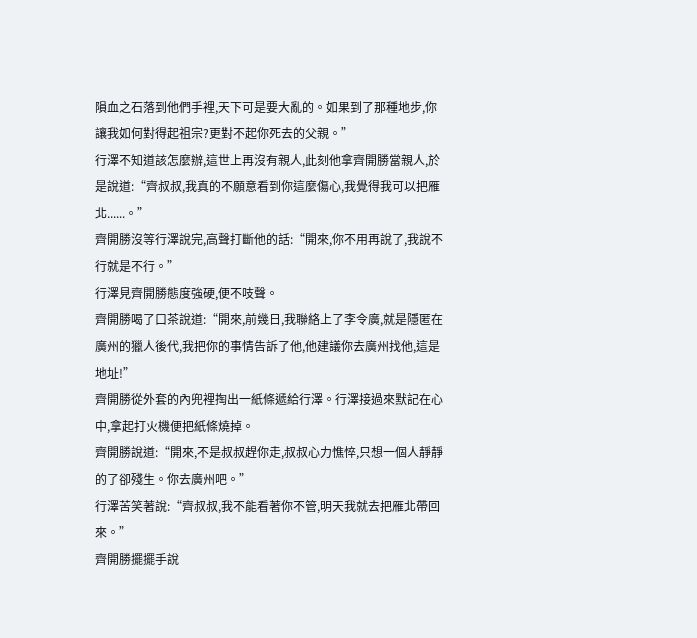隕血之石落到他們手裡,天下可是要大亂的。如果到了那種地步,你讓我如何對得起祖宗?更對不起你死去的父親。”
行澤不知道該怎麼辦,這世上再沒有親人,此刻他拿齊開勝當親人,於是說道:“齊叔叔,我真的不願意看到你這麼傷心,我覺得我可以把雁北......。”
齊開勝沒等行澤說完,高聲打斷他的話:“開來,你不用再說了,我說不行就是不行。”
行澤見齊開勝態度強硬,便不吱聲。
齊開勝喝了口茶說道:“開來,前幾日,我聯絡上了李令廣,就是隱匿在廣州的獵人後代,我把你的事情告訴了他,他建議你去廣州找他,這是地址!”
齊開勝從外套的內兜裡掏出一紙條遞給行澤。行澤接過來默記在心中,拿起打火機便把紙條燒掉。
齊開勝說道:“開來,不是叔叔趕你走,叔叔心力憔悴,只想一個人靜靜的了卻殘生。你去廣州吧。”
行澤苦笑著說:“齊叔叔,我不能看著你不管,明天我就去把雁北帶回來。”
齊開勝擺擺手說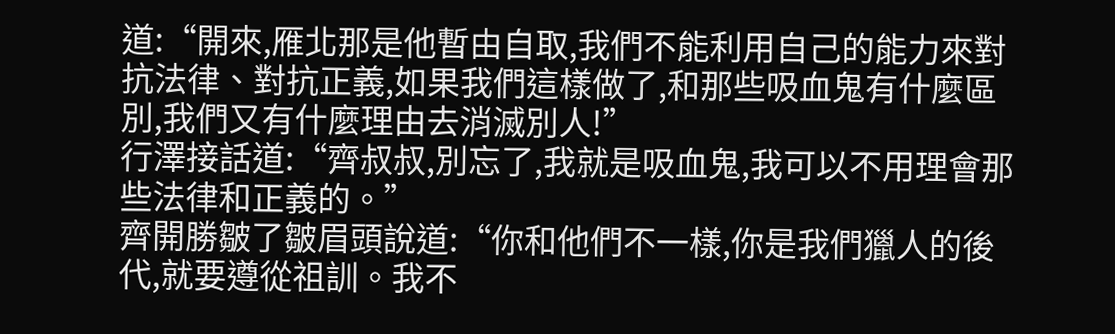道:“開來,雁北那是他暫由自取,我們不能利用自己的能力來對抗法律、對抗正義,如果我們這樣做了,和那些吸血鬼有什麼區別,我們又有什麼理由去消滅別人!”
行澤接話道:“齊叔叔,別忘了,我就是吸血鬼,我可以不用理會那些法律和正義的。”
齊開勝皺了皺眉頭說道:“你和他們不一樣,你是我們獵人的後代,就要遵從祖訓。我不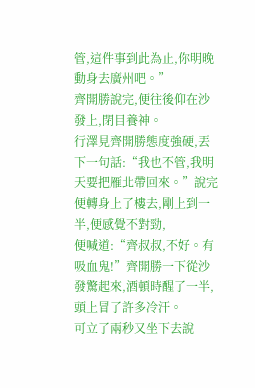管,這件事到此為止,你明晚動身去廣州吧。”
齊開勝說完,便往後仰在沙發上,閉目養神。
行澤見齊開勝態度強硬,丟下一句話:“我也不管,我明天要把雁北帶回來。”說完便轉身上了樓去,剛上到一半,便感覺不對勁,
便喊道:“齊叔叔,不好。有吸血鬼!”齊開勝一下從沙發驚起來,酒頓時醒了一半,頭上冒了許多冷汗。
可立了兩秒又坐下去說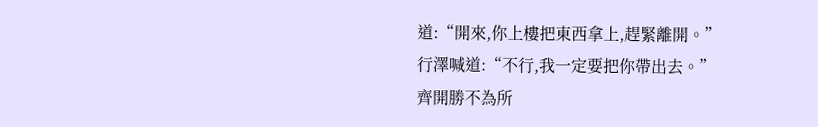道:“開來,你上樓把東西拿上,趕緊離開。”
行澤喊道:“不行,我一定要把你帶出去。”
齊開勝不為所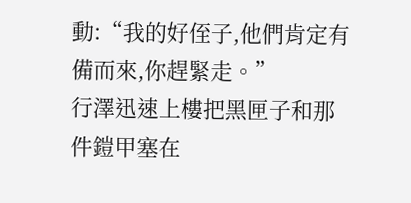動:“我的好侄子,他們肯定有備而來,你趕緊走。”
行澤迅速上樓把黑匣子和那件鎧甲塞在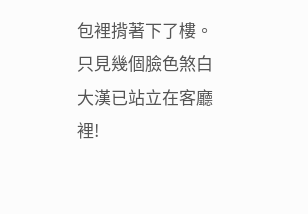包裡揹著下了樓。
只見幾個臉色煞白大漢已站立在客廳裡!